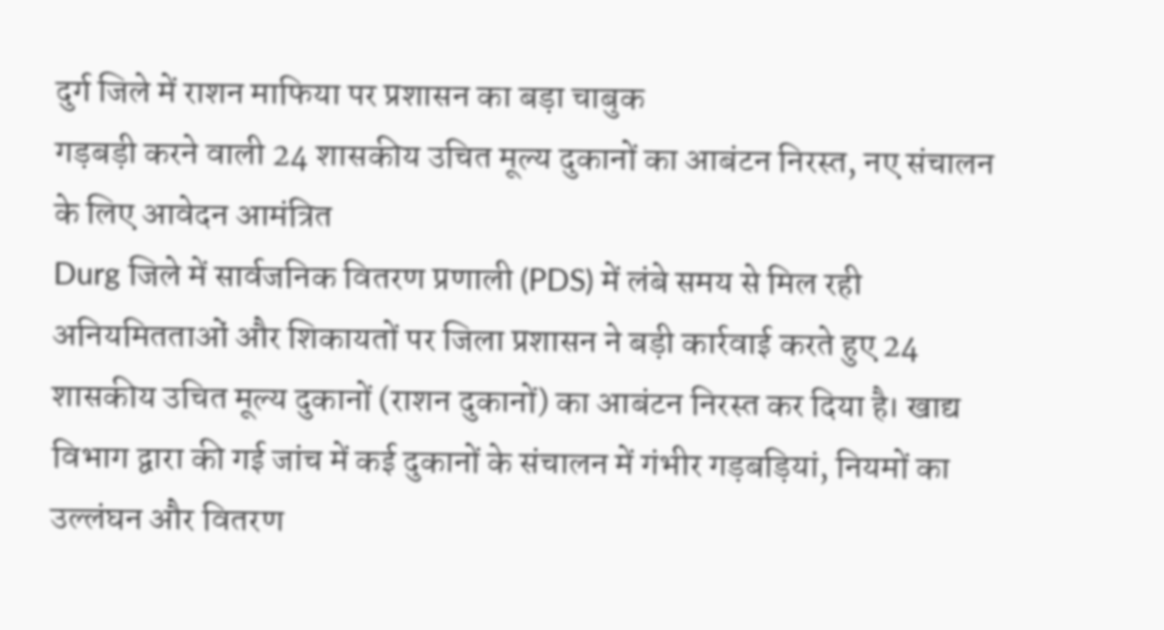दुर्ग जिले में राशन माफिया पर प्रशासन का बड़ा चाबुक
गड़बड़ी करने वाली 24 शासकीय उचित मूल्य दुकानों का आबंटन निरस्त, नए संचालन के लिए आवेदन आमंत्रित
Durg जिले में सार्वजनिक वितरण प्रणाली (PDS) में लंबे समय से मिल रही अनियमितताओं और शिकायतों पर जिला प्रशासन ने बड़ी कार्रवाई करते हुए 24 शासकीय उचित मूल्य दुकानों (राशन दुकानों) का आबंटन निरस्त कर दिया है। खाद्य विभाग द्वारा की गई जांच में कई दुकानों के संचालन में गंभीर गड़बड़ियां, नियमों का उल्लंघन और वितरण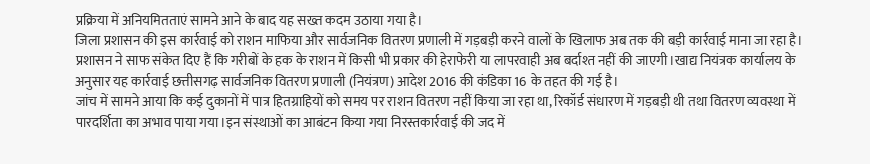प्रक्रिया में अनियमितताएं सामने आने के बाद यह सख्त कदम उठाया गया है।
जिला प्रशासन की इस कार्रवाई को राशन माफिया और सार्वजनिक वितरण प्रणाली में गड़बड़ी करने वालों के खिलाफ अब तक की बड़ी कार्रवाई माना जा रहा है। प्रशासन ने साफ संकेत दिए हैं कि गरीबों के हक के राशन में किसी भी प्रकार की हेराफेरी या लापरवाही अब बर्दाश्त नहीं की जाएगी।खाद्य नियंत्रक कार्यालय के अनुसार यह कार्रवाई छत्तीसगढ़ सार्वजनिक वितरण प्रणाली (नियंत्रण) आदेश 2016 की कंडिका 16 के तहत की गई है।
जांच में सामने आया कि कई दुकानों में पात्र हितग्राहियों को समय पर राशन वितरण नहीं किया जा रहा था, रिकॉर्ड संधारण में गड़बड़ी थी तथा वितरण व्यवस्था में पारदर्शिता का अभाव पाया गया।इन संस्थाओं का आबंटन किया गया निरस्तकार्रवाई की जद में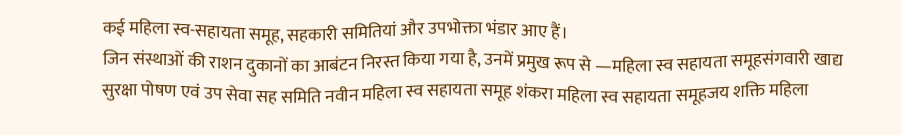कई महिला स्व-सहायता समूह, सहकारी समितियां और उपभोक्ता भंडार आए हैं।
जिन संस्थाओं की राशन दुकानों का आबंटन निरस्त किया गया है, उनमें प्रमुख रूप से —महिला स्व सहायता समूहसंगवारी खाद्य सुरक्षा पोषण एवं उप सेवा सह समिति नवीन महिला स्व सहायता समूह शंकरा महिला स्व सहायता समूहजय शक्ति महिला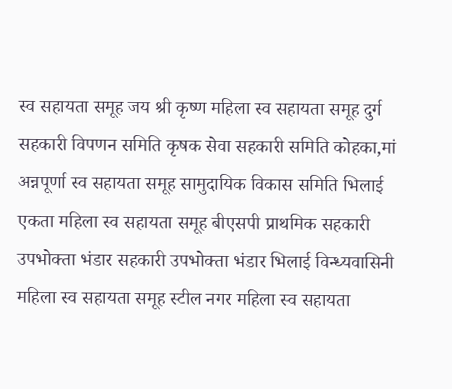स्व सहायता समूह जय श्री कृष्ण महिला स्व सहायता समूह दुर्ग सहकारी विपणन समिति कृषक सेवा सहकारी समिति कोहका,मां अन्नपूर्णा स्व सहायता समूह सामुदायिक विकास समिति भिलाई एकता महिला स्व सहायता समूह बीएसपी प्राथमिक सहकारी उपभोक्ता भंडार सहकारी उपभोक्ता भंडार भिलाई विन्ध्यवासिनी महिला स्व सहायता समूह स्टील नगर महिला स्व सहायता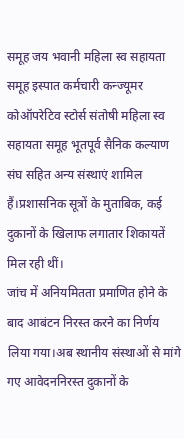समूह जय भवानी महिला स्व सहायता समूह इस्पात कर्मचारी कन्ज्यूमर कोऑपरेटिव स्टोर्स संतोषी महिला स्व सहायता समूह भूतपूर्व सैनिक कल्याण संघ सहित अन्य संस्थाएं शामिल हैं।प्रशासनिक सूत्रों के मुताबिक, कई दुकानों के खिलाफ लगातार शिकायतें मिल रही थीं।
जांच में अनियमितता प्रमाणित होने के बाद आबंटन निरस्त करने का निर्णय लिया गया।अब स्थानीय संस्थाओं से मांगे गए आवेदननिरस्त दुकानों के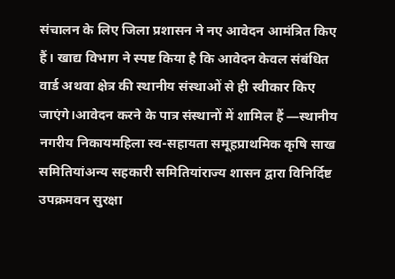संचालन के लिए जिला प्रशासन ने नए आवेदन आमंत्रित किए हैं। खाद्य विभाग ने स्पष्ट किया है कि आवेदन केवल संबंधित वार्ड अथवा क्षेत्र की स्थानीय संस्थाओं से ही स्वीकार किए जाएंगे।आवेदन करने के पात्र संस्थानों में शामिल हैं —स्थानीय नगरीय निकायमहिला स्व-सहायता समूहप्राथमिक कृषि साख समितियांअन्य सहकारी समितियांराज्य शासन द्वारा विनिर्दिष्ट उपक्रमवन सुरक्षा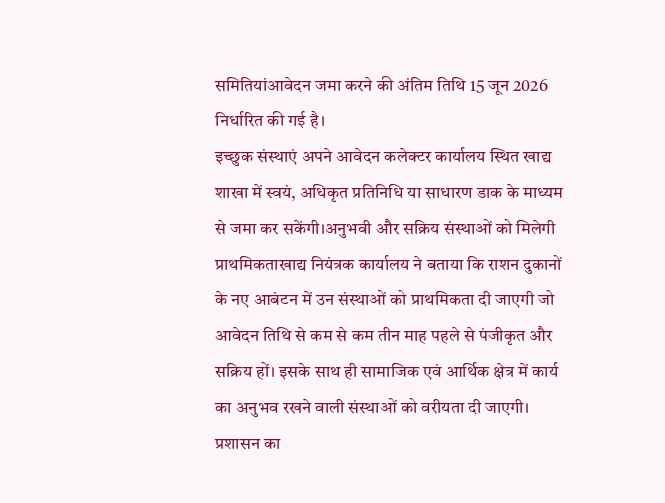समितियांआवेदन जमा करने की अंतिम तिथि 15 जून 2026 निर्धारित की गई है।
इच्छुक संस्थाएं अपने आवेदन कलेक्टर कार्यालय स्थित खाद्य शाखा में स्वयं, अधिकृत प्रतिनिधि या साधारण डाक के माध्यम से जमा कर सकेंगी।अनुभवी और सक्रिय संस्थाओं को मिलेगी प्राथमिकताखाद्य नियंत्रक कार्यालय ने बताया कि राशन दुकानों के नए आबंटन में उन संस्थाओं को प्राथमिकता दी जाएगी जो आवेदन तिथि से कम से कम तीन माह पहले से पंजीकृत और सक्रिय हों। इसके साथ ही सामाजिक एवं आर्थिक क्षेत्र में कार्य का अनुभव रखने वाली संस्थाओं को वरीयता दी जाएगी।
प्रशासन का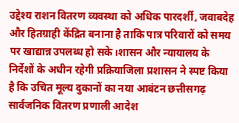उद्देश्य राशन वितरण व्यवस्था को अधिक पारदर्शी, जवाबदेह और हितग्राही केंद्रित बनाना है ताकि पात्र परिवारों को समय पर खाद्यान्न उपलब्ध हो सके।शासन और न्यायालय के निर्देशों के अधीन रहेगी प्रक्रियाजिला प्रशासन ने स्पष्ट किया है कि उचित मूल्य दुकानों का नया आबंटन छत्तीसगढ़ सार्वजनिक वितरण प्रणाली आदेश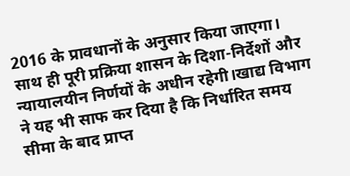2016 के प्रावधानों के अनुसार किया जाएगा। साथ ही पूरी प्रक्रिया शासन के दिशा-निर्देशों और न्यायालयीन निर्णयों के अधीन रहेगी।खाद्य विभाग ने यह भी साफ कर दिया है कि निर्धारित समय सीमा के बाद प्राप्त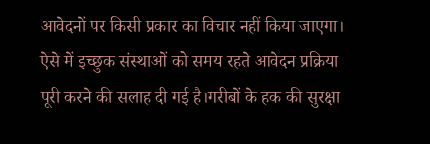आवेदनों पर किसी प्रकार का विचार नहीं किया जाएगा।
ऐसे में इच्छुक संस्थाओं को समय रहते आवेदन प्रक्रिया पूरी करने की सलाह दी गई है।गरीबों के हक की सुरक्षा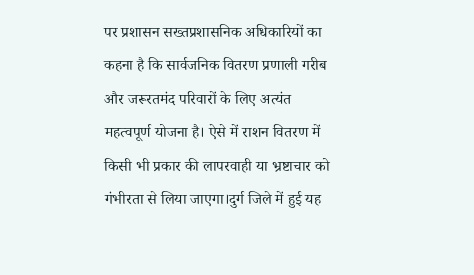पर प्रशासन सख्तप्रशासनिक अधिकारियों का कहना है कि सार्वजनिक वितरण प्रणाली गरीब और जरूरतमंद परिवारों के लिए अत्यंत महत्वपूर्ण योजना है। ऐसे में राशन वितरण में किसी भी प्रकार की लापरवाही या भ्रष्टाचार को गंभीरता से लिया जाएगा।दुर्ग जिले में हुई यह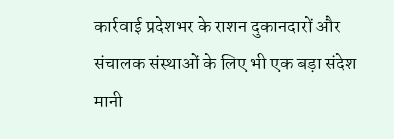कार्रवाई प्रदेशभर के राशन दुकानदारों और संचालक संस्थाओं के लिए भी एक बड़ा संदेश मानी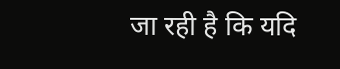जा रही है कि यदि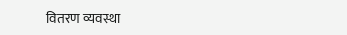वितरण व्यवस्था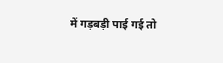में गड़बड़ी पाई गई तो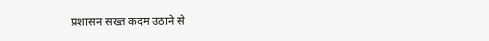प्रशासन सख्त कदम उठाने से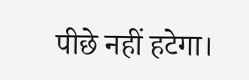पीछे नहीं हटेगा।